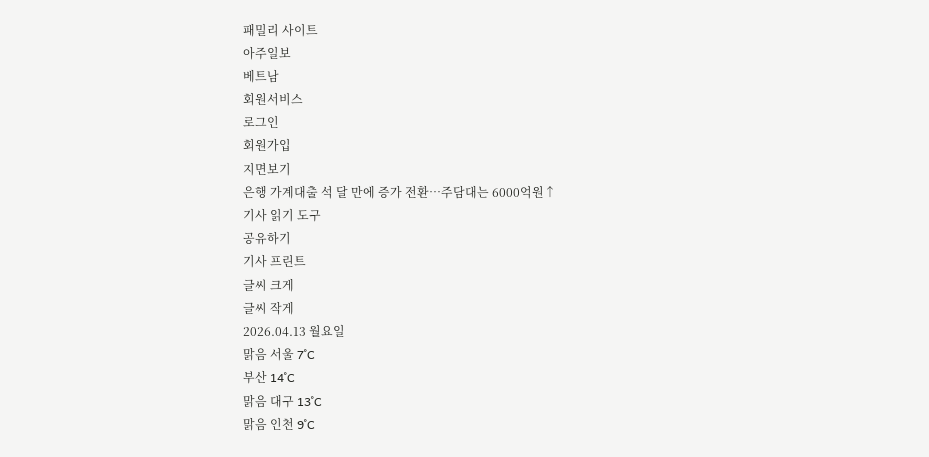패밀리 사이트
아주일보
베트남
회원서비스
로그인
회원가입
지면보기
은행 가계대출 석 달 만에 증가 전환…주담대는 6000억원↑
기사 읽기 도구
공유하기
기사 프린트
글씨 크게
글씨 작게
2026.04.13 월요일
맑음 서울 7˚C
부산 14˚C
맑음 대구 13˚C
맑음 인천 9˚C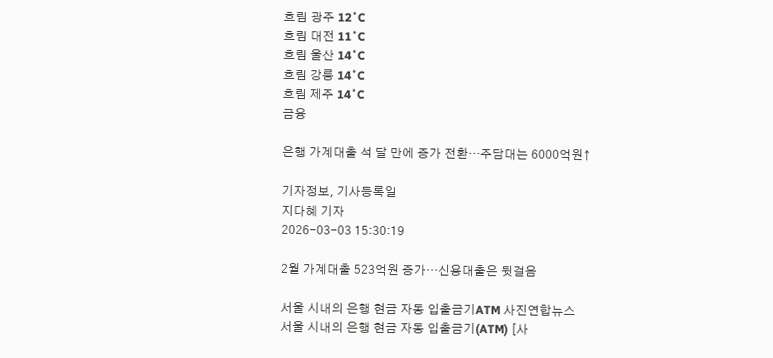흐림 광주 12˚C
흐림 대전 11˚C
흐림 울산 14˚C
흐림 강릉 14˚C
흐림 제주 14˚C
금융

은행 가계대출 석 달 만에 증가 전환…주담대는 6000억원↑

기자정보, 기사등록일
지다혜 기자
2026-03-03 15:30:19

2월 가계대출 523억원 증가…신용대출은 뒷걸음

서울 시내의 은행 현금 자동 입출금기ATM 사진연합뉴스
서울 시내의 은행 현금 자동 입출금기(ATM) [사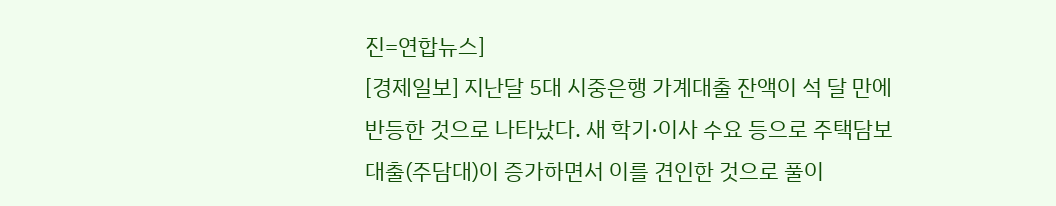진=연합뉴스]
[경제일보] 지난달 5대 시중은행 가계대출 잔액이 석 달 만에 반등한 것으로 나타났다. 새 학기·이사 수요 등으로 주택담보대출(주담대)이 증가하면서 이를 견인한 것으로 풀이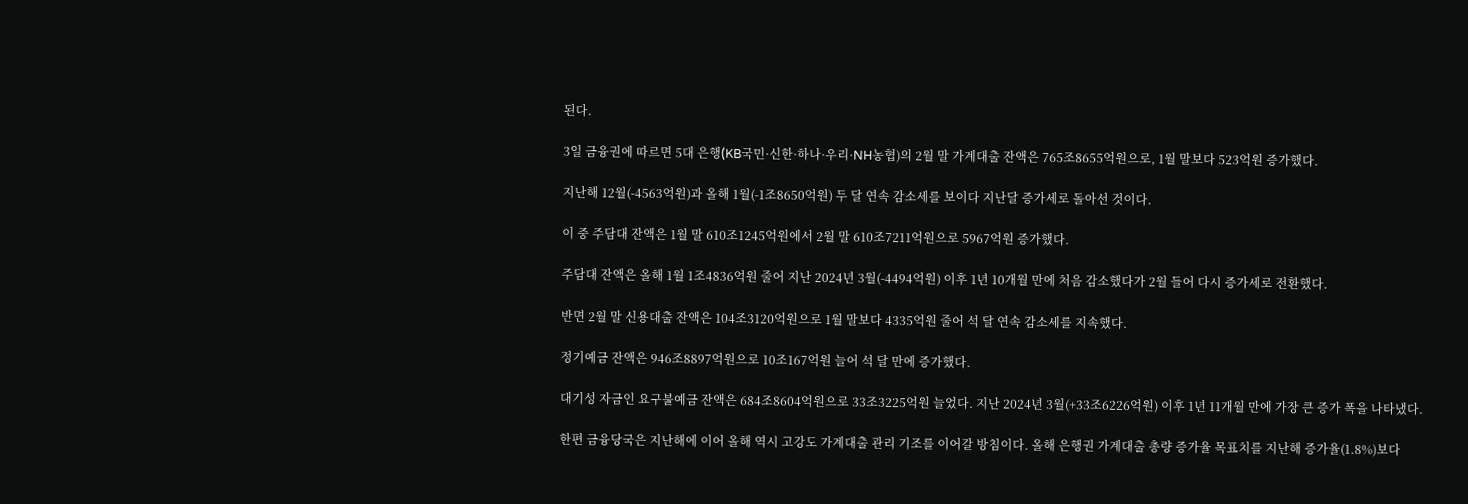된다.

3일 금융권에 따르면 5대 은행(KB국민·신한·하나·우리·NH농협)의 2월 말 가계대출 잔액은 765조8655억원으로, 1월 말보다 523억원 증가했다.

지난해 12월(-4563억원)과 올해 1월(-1조8650억원) 두 달 연속 감소세를 보이다 지난달 증가세로 돌아선 것이다.

이 중 주담대 잔액은 1월 말 610조1245억원에서 2월 말 610조7211억원으로 5967억원 증가했다.

주담대 잔액은 올해 1월 1조4836억원 줄어 지난 2024년 3월(-4494억원) 이후 1년 10개월 만에 처음 감소했다가 2월 들어 다시 증가세로 전환했다.

반면 2월 말 신용대출 잔액은 104조3120억원으로 1월 말보다 4335억원 줄어 석 달 연속 감소세를 지속했다.

정기예금 잔액은 946조8897억원으로 10조167억원 늘어 석 달 만에 증가했다.

대기성 자금인 요구불예금 잔액은 684조8604억원으로 33조3225억원 늘었다. 지난 2024년 3월(+33조6226억원) 이후 1년 11개월 만에 가장 큰 증가 폭을 나타냈다.

한편 금융당국은 지난해에 이어 올해 역시 고강도 가계대출 관리 기조를 이어갈 방침이다. 올해 은행권 가계대출 총량 증가율 목표치를 지난해 증가율(1.8%)보다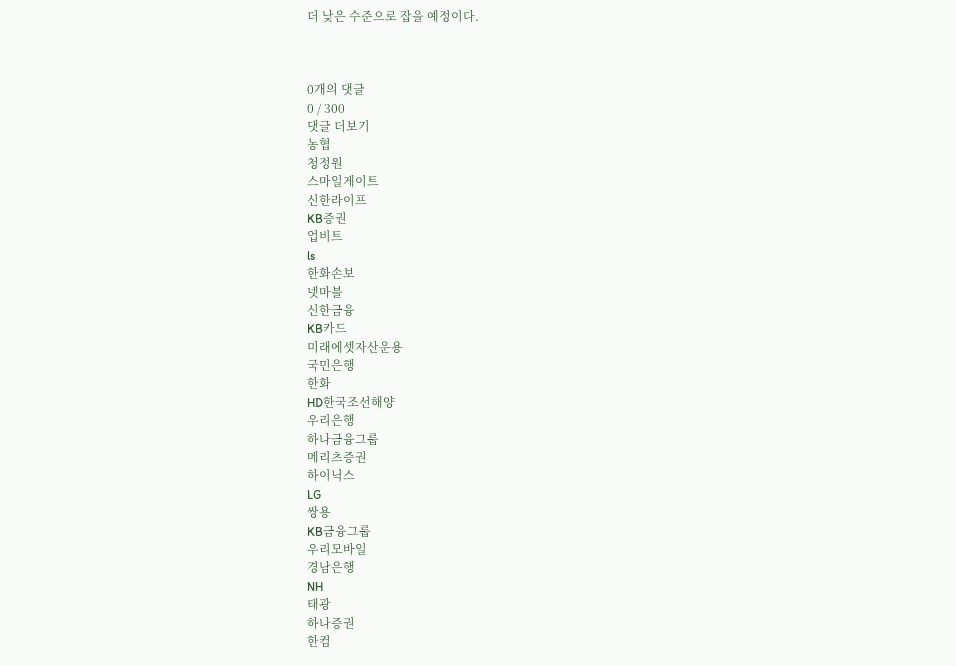더 낮은 수준으로 잡을 예정이다.



0개의 댓글
0 / 300
댓글 더보기
농협
청정원
스마일게이트
신한라이프
KB증권
업비트
ls
한화손보
넷마블
신한금융
KB카드
미래에셋자산운용
국민은행
한화
HD한국조선해양
우리은행
하나금융그룹
메리츠증권
하이닉스
LG
쌍용
KB금융그룹
우리모바일
경남은행
NH
태광
하나증권
한컴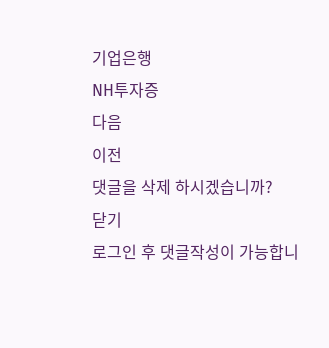기업은행
NH투자증
다음
이전
댓글을 삭제 하시겠습니까?
닫기
로그인 후 댓글작성이 가능합니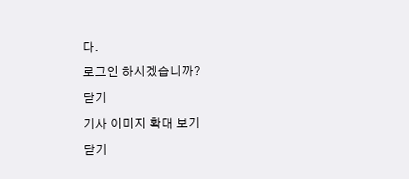다.
로그인 하시겠습니까?
닫기
기사 이미지 확대 보기
닫기